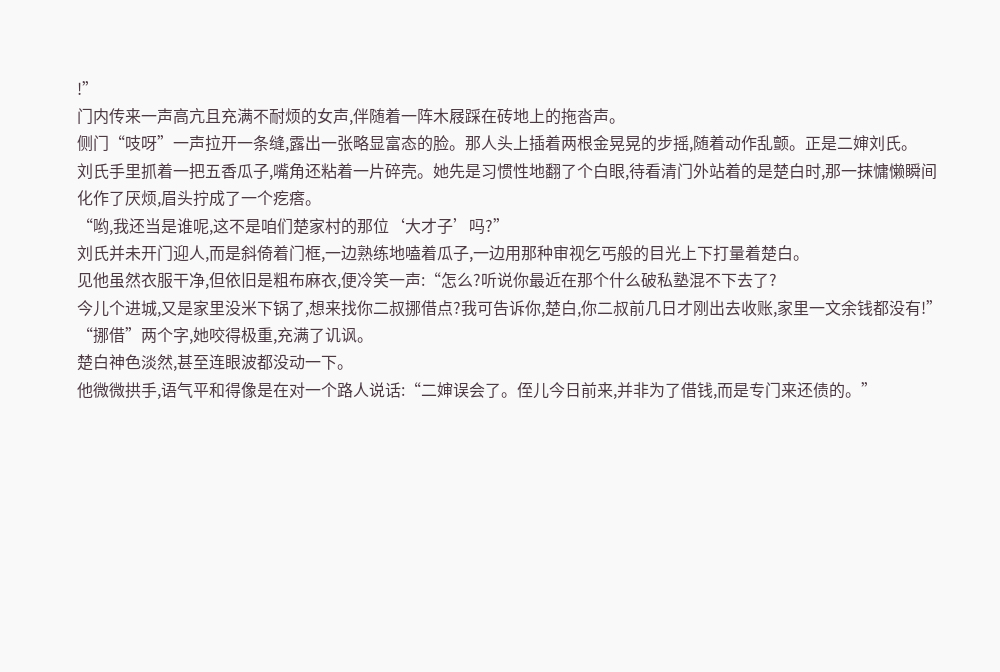!”
门内传来一声高亢且充满不耐烦的女声,伴随着一阵木屐踩在砖地上的拖沓声。
侧门“吱呀”一声拉开一条缝,露出一张略显富态的脸。那人头上插着两根金晃晃的步摇,随着动作乱颤。正是二婶刘氏。
刘氏手里抓着一把五香瓜子,嘴角还粘着一片碎壳。她先是习惯性地翻了个白眼,待看清门外站着的是楚白时,那一抹慵懒瞬间化作了厌烦,眉头拧成了一个疙瘩。
“哟,我还当是谁呢,这不是咱们楚家村的那位‘大才子’吗?”
刘氏并未开门迎人,而是斜倚着门框,一边熟练地嗑着瓜子,一边用那种审视乞丐般的目光上下打量着楚白。
见他虽然衣服干净,但依旧是粗布麻衣,便冷笑一声:“怎么?听说你最近在那个什么破私塾混不下去了?
今儿个进城,又是家里没米下锅了,想来找你二叔挪借点?我可告诉你,楚白,你二叔前几日才刚出去收账,家里一文余钱都没有!”
“挪借”两个字,她咬得极重,充满了讥讽。
楚白神色淡然,甚至连眼波都没动一下。
他微微拱手,语气平和得像是在对一个路人说话:“二婶误会了。侄儿今日前来,并非为了借钱,而是专门来还债的。”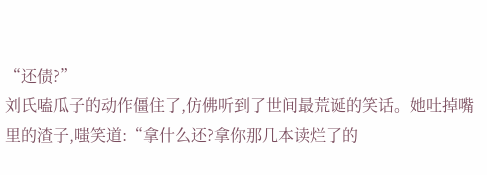“还债?”
刘氏嗑瓜子的动作僵住了,仿佛听到了世间最荒诞的笑话。她吐掉嘴里的渣子,嗤笑道:“拿什么还?拿你那几本读烂了的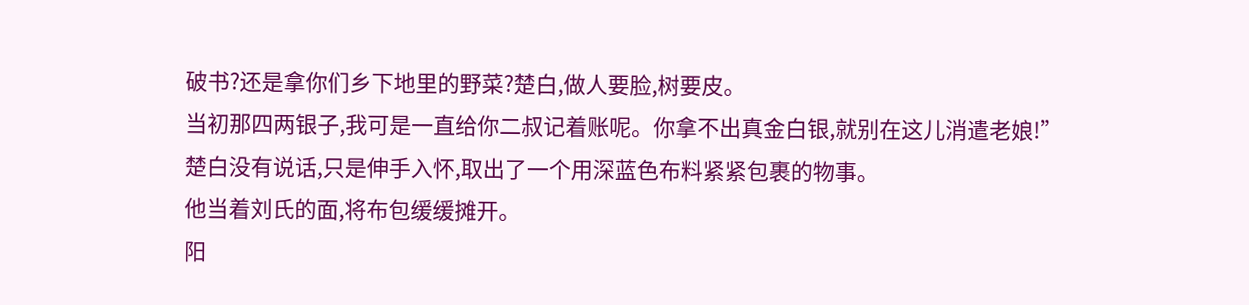破书?还是拿你们乡下地里的野菜?楚白,做人要脸,树要皮。
当初那四两银子,我可是一直给你二叔记着账呢。你拿不出真金白银,就别在这儿消遣老娘!”
楚白没有说话,只是伸手入怀,取出了一个用深蓝色布料紧紧包裹的物事。
他当着刘氏的面,将布包缓缓摊开。
阳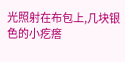光照射在布包上,几块银色的小疙瘩